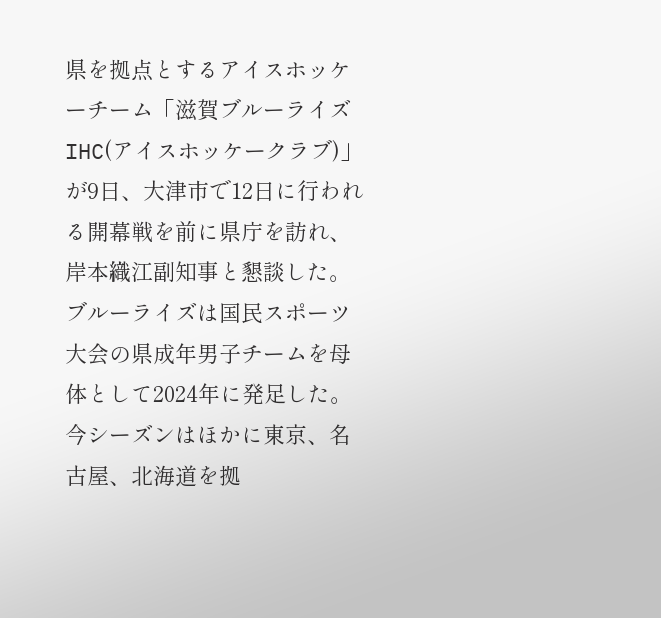県を拠点とするアイスホッケーチーム「滋賀ブルーライズIHC(アイスホッケークラブ)」が9日、大津市で12日に行われる開幕戦を前に県庁を訪れ、岸本織江副知事と懇談した。
ブルーライズは国民スポーツ大会の県成年男子チームを母体として2024年に発足した。今シーズンはほかに東京、名古屋、北海道を拠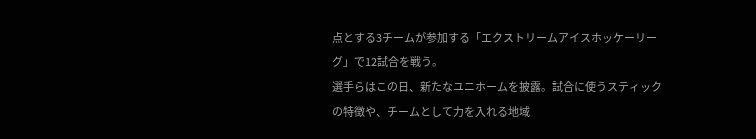点とする3チームが参加する「エクストリームアイスホッケーリーグ」で12試合を戦う。
選手らはこの日、新たなユニホームを披露。試合に使うスティックの特徴や、チームとして力を入れる地域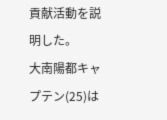貢献活動を説明した。
大南陽都キャプテン(25)は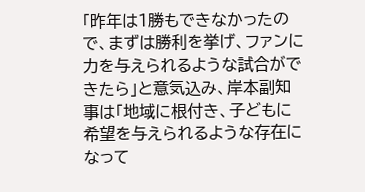「昨年は1勝もできなかったので、まずは勝利を挙げ、ファンに力を与えられるような試合ができたら」と意気込み、岸本副知事は「地域に根付き、子どもに希望を与えられるような存在になって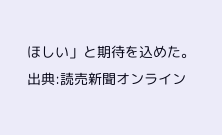ほしい」と期待を込めた。
出典:読売新聞オンライン